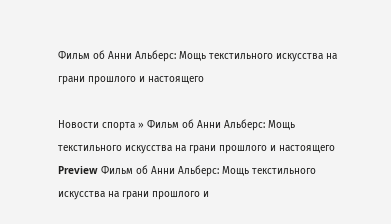Фильм об Анни Альберс: Мощь текстильного искусства на грани прошлого и настоящего

Новости спорта » Фильм об Анни Альберс: Мощь текстильного искусства на грани прошлого и настоящего
Preview Фильм об Анни Альберс: Мощь текстильного искусства на грани прошлого и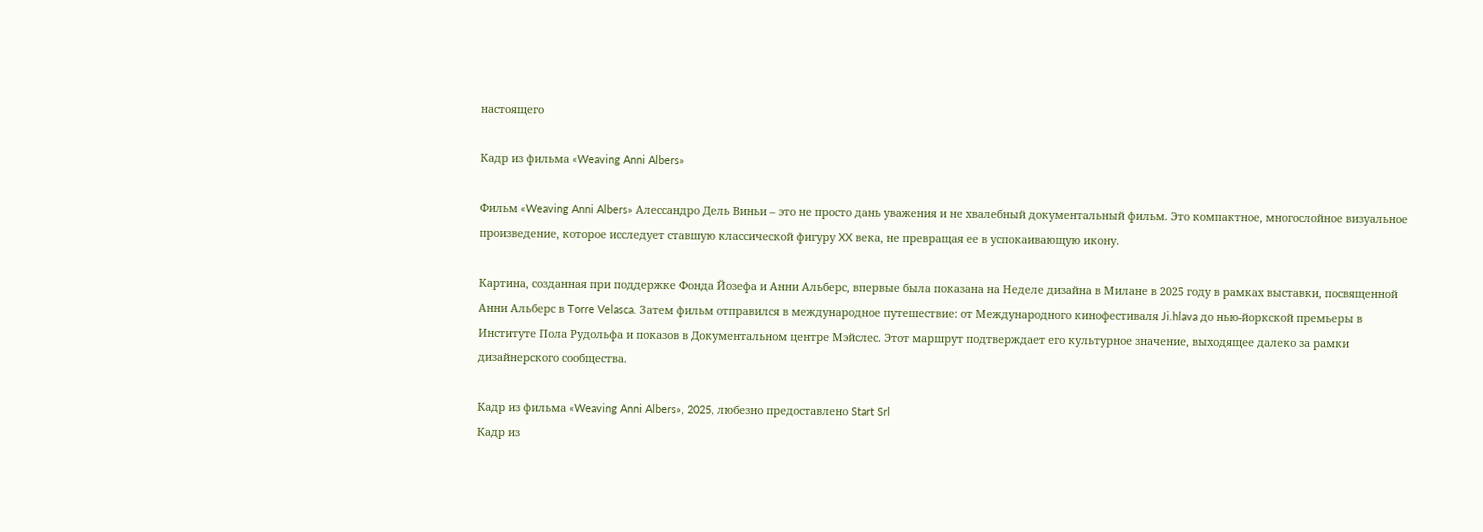настоящего

Кадр из фильма «Weaving Anni Albers»

Фильм «Weaving Anni Albers» Алессандро Дель Виньи – это не просто дань уважения и не хвалебный документальный фильм. Это компактное, многослойное визуальное произведение, которое исследует ставшую классической фигуру XX века, не превращая ее в успокаивающую икону.

Картина, созданная при поддержке Фонда Йозефа и Анни Альберс, впервые была показана на Неделе дизайна в Милане в 2025 году в рамках выставки, посвященной Анни Альберс в Torre Velasca. Затем фильм отправился в международное путешествие: от Международного кинофестиваля Ji.hlava до нью-йоркской премьеры в Институте Пола Рудольфа и показов в Документальном центре Мэйслес. Этот маршрут подтверждает его культурное значение, выходящее далеко за рамки дизайнерского сообщества.

Кадр из фильма «Weaving Anni Albers», 2025, любезно предоставлено Start Srl
Кадр из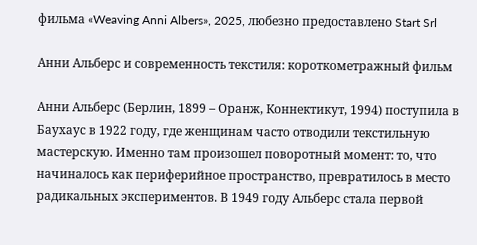фильма «Weaving Anni Albers», 2025, любезно предоставлено Start Srl

Анни Альберс и современность текстиля: короткометражный фильм

Анни Альберс (Берлин, 1899 – Оранж, Коннектикут, 1994) поступила в Баухаус в 1922 году, где женщинам часто отводили текстильную мастерскую. Именно там произошел поворотный момент: то, что начиналось как периферийное пространство, превратилось в место радикальных экспериментов. В 1949 году Альберс стала первой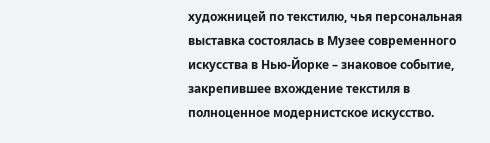художницей по текстилю, чья персональная выставка состоялась в Музее современного искусства в Нью-Йорке – знаковое событие, закрепившее вхождение текстиля в полноценное модернистское искусство.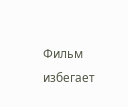Фильм избегает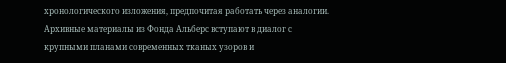хронологического изложения, предпочитая работать через аналогии. Архивные материалы из Фонда Альберс вступают в диалог с крупными планами современных тканых узоров и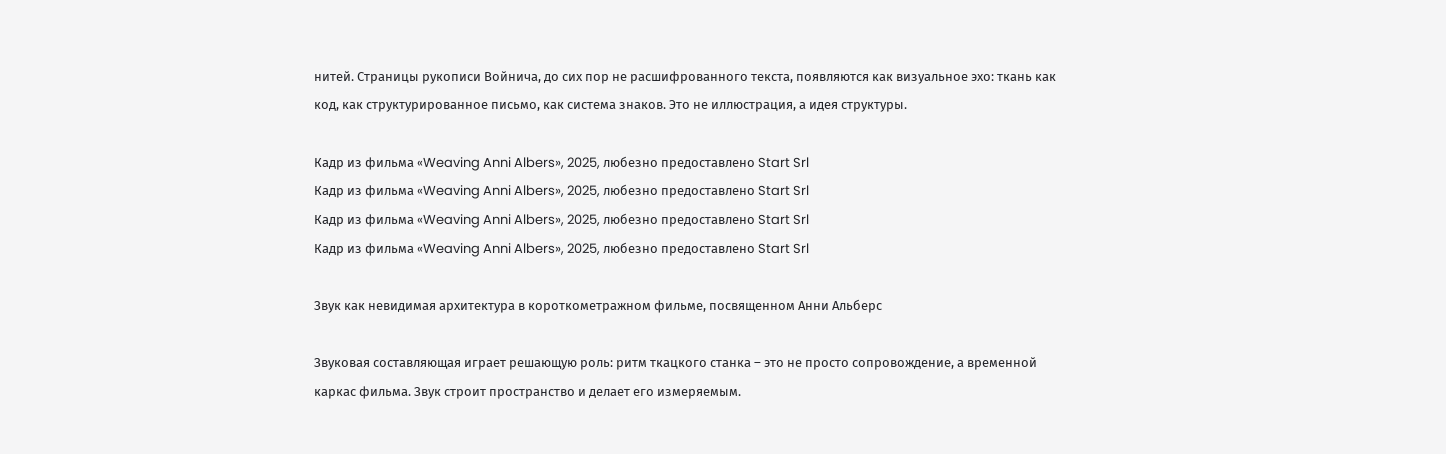нитей. Страницы рукописи Войнича, до сих пор не расшифрованного текста, появляются как визуальное эхо: ткань как код, как структурированное письмо, как система знаков. Это не иллюстрация, а идея структуры.

Кадр из фильма «Weaving Anni Albers», 2025, любезно предоставлено Start Srl
Кадр из фильма «Weaving Anni Albers», 2025, любезно предоставлено Start Srl
Кадр из фильма «Weaving Anni Albers», 2025, любезно предоставлено Start Srl
Кадр из фильма «Weaving Anni Albers», 2025, любезно предоставлено Start Srl

Звук как невидимая архитектура в короткометражном фильме, посвященном Анни Альберс

Звуковая составляющая играет решающую роль: ритм ткацкого станка – это не просто сопровождение, а временной каркас фильма. Звук строит пространство и делает его измеряемым.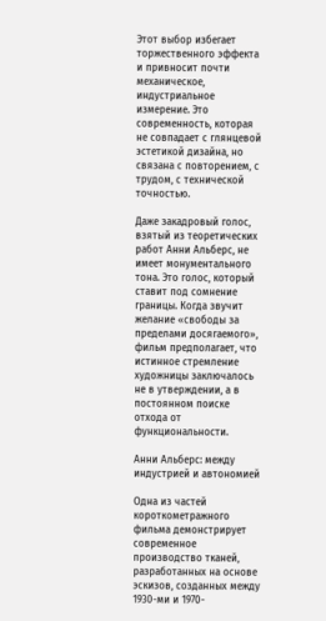Этот выбор избегает торжественного эффекта и привносит почти механическое, индустриальное измерение. Это современность, которая не совпадает с глянцевой эстетикой дизайна, но связана с повторением, с трудом, с технической точностью.

Даже закадровый голос, взятый из теоретических работ Анни Альберс, не имеет монументального тона. Это голос, который ставит под сомнение границы. Когда звучит желание «свободы за пределами досягаемого», фильм предполагает, что истинное стремление художницы заключалось не в утверждении, а в постоянном поиске отхода от функциональности.

Анни Альберс: между индустрией и автономией

Одна из частей короткометражного фильма демонстрирует современное производство тканей, разработанных на основе эскизов, созданных между 1930-ми и 1970-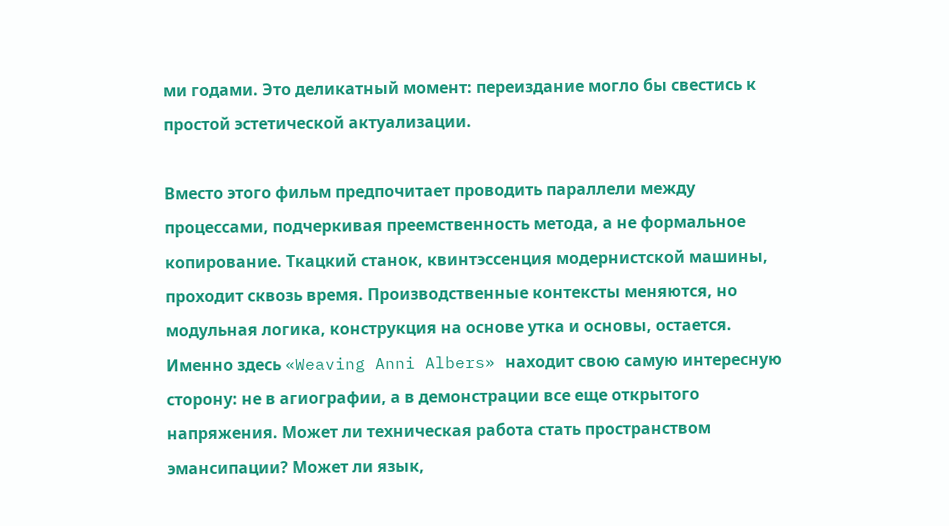ми годами. Это деликатный момент: переиздание могло бы свестись к простой эстетической актуализации.

Вместо этого фильм предпочитает проводить параллели между процессами, подчеркивая преемственность метода, а не формальное копирование. Ткацкий станок, квинтэссенция модернистской машины, проходит сквозь время. Производственные контексты меняются, но модульная логика, конструкция на основе утка и основы, остается. Именно здесь «Weaving Anni Albers» находит свою самую интересную сторону: не в агиографии, а в демонстрации все еще открытого напряжения. Может ли техническая работа стать пространством эмансипации? Может ли язык,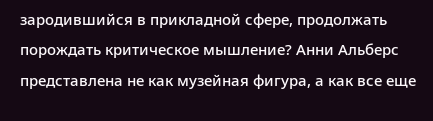зародившийся в прикладной сфере, продолжать порождать критическое мышление? Анни Альберс представлена не как музейная фигура, а как все еще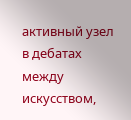активный узел в дебатах между искусством,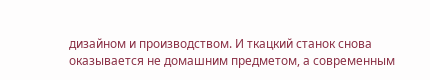дизайном и производством. И ткацкий станок снова оказывается не домашним предметом, а современным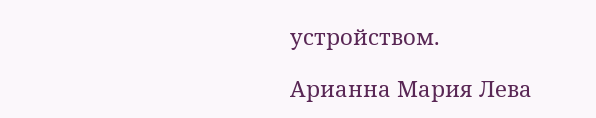устройством.

Арианна Мария Лева